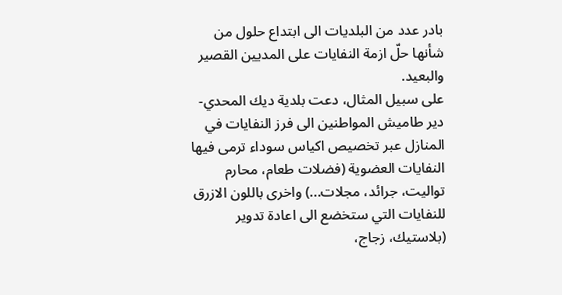بادر عدد من البلديات الى ابتداع حلول من شأنها حلّ ازمة النفايات على المديين القصير والبعيد.
على سبيل المثال، دعت بلدية ديك المحدي-دير طاميش المواطنين الى فرز النفايات في المنازل عبر تخصيص اكياس سوداء ترمى فيها النفايات العضوية (فضلات طعام، محارم تواليت، جرائد، مجلات...) واخرى باللون الازرق للنفايات التي ستخضع الى اعادة تدوير (بلاستيك، زجاج،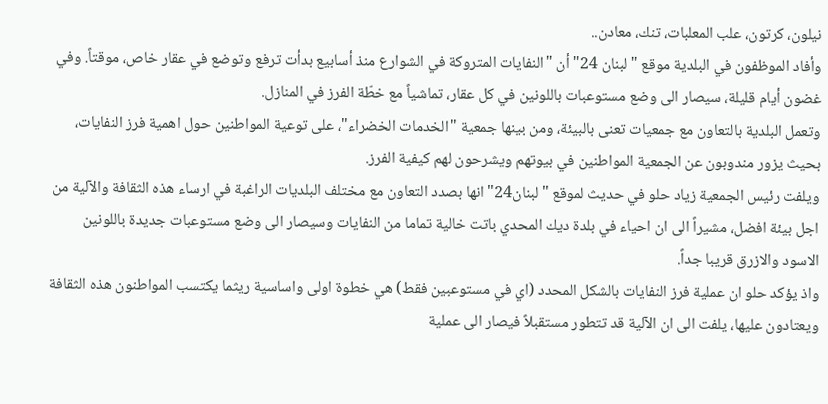نيلون، كرتون، علب المعلبات، تنك، معادن..
وأفاد الموظفون في البلدية موقع "لبنان 24" أن "النفايات المتروكة في الشوارع منذ أسابيع بدأت ترفع وتوضع في عقار خاص، موقتاً. وفي غضون أيام قليلة، سيصار الى وضع مستوعبات باللونين في كل عقار، تماشياً مع خطّة الفرز في المنازل.
وتعمل البلدية بالتعاون مع جمعيات تعنى بالبيئة، ومن بينها جمعية "الخدمات الخضراء"، على توعية المواطنين حول اهمية فرز النفايات، بحيث يزور مندوبون عن الجمعية المواطنين في بيوتهم ويشرحون لهم كيفية الفرز.
ويلفت رئيس الجمعية زياد حلو في حديث لموقع "لبنان24" انها بصدد التعاون مع مختلف البلديات الراغبة في ارساء هذه الثقافة والآلية من اجل بيئة افضل، مشيراً الى ان احياء في بلدة ديك المحدي باتت خالية تماما من النفايات وسيصار الى وضع مستوعبات جديدة باللونين الاسود والازرق قريبا جداً.
واذ يؤكد حلو ان عملية فرز النفايات بالشكل المحدد (اي في مستوعبين فقط) هي خطوة اولى واساسية ريثما يكتسب المواطنون هذه الثقافة ويعتادون عليها، يلفت الى ان الآلية قد تتطور مستقبلاً فيصار الى عملية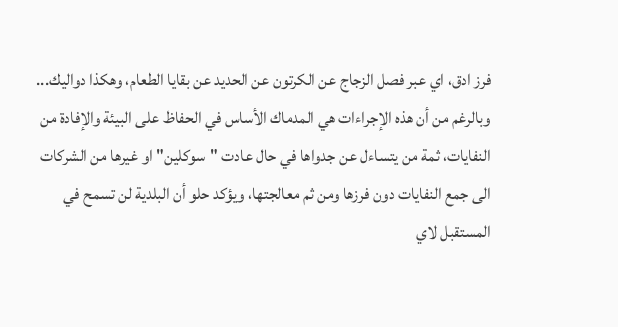فرز ادق، اي عبر فصل الزجاج عن الكرتون عن الحديد عن بقايا الطعام، وهكذا دواليك...
وبالرغم من أن هذه الإجراءات هي المدماك الأساس في الحفاظ على البيئة والإفادة من النفايات، ثمة من يتساءل عن جدواها في حال عادت "سوكلين" او غيرها من الشركات الى جمع النفايات دون فرزها ومن ثم معالجتها، ويؤكد حلو أن البلدية لن تسمح في المستقبل لاي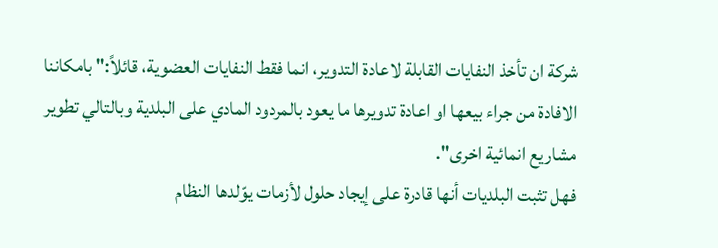شركة ان تأخذ النفايات القابلة لاعادة التدوير، انما فقط النفايات العضوية، قائلاً:" بامكاننا الافادة من جراء بيعها او اعادة تدويرها ما يعود بالمردود المادي على البلدية وبالتالي تطوير مشاريع انمائية اخرى".
فهل تثبت البلديات أنها قادرة على إيجاد حلول لأزمات يوّلدها النظام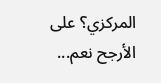المركزي؟ على الأرجح نعم...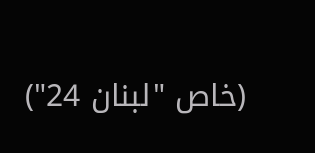(خاص "لبنان 24")